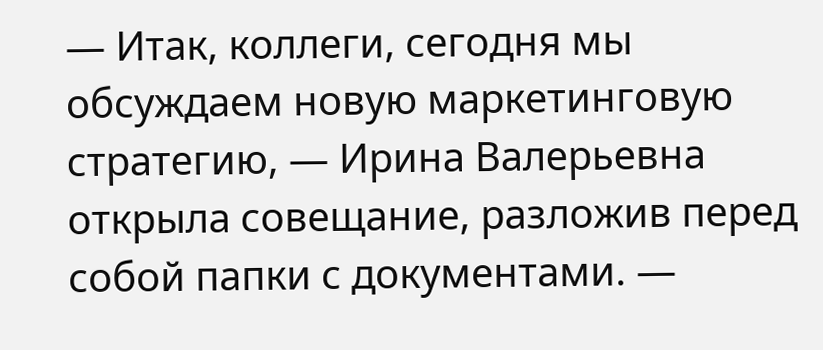— Итак, коллеги, сегодня мы обсуждаем новую маркетинговую стратегию, — Ирина Валерьевна открыла совещание, разложив перед собой папки с документами. —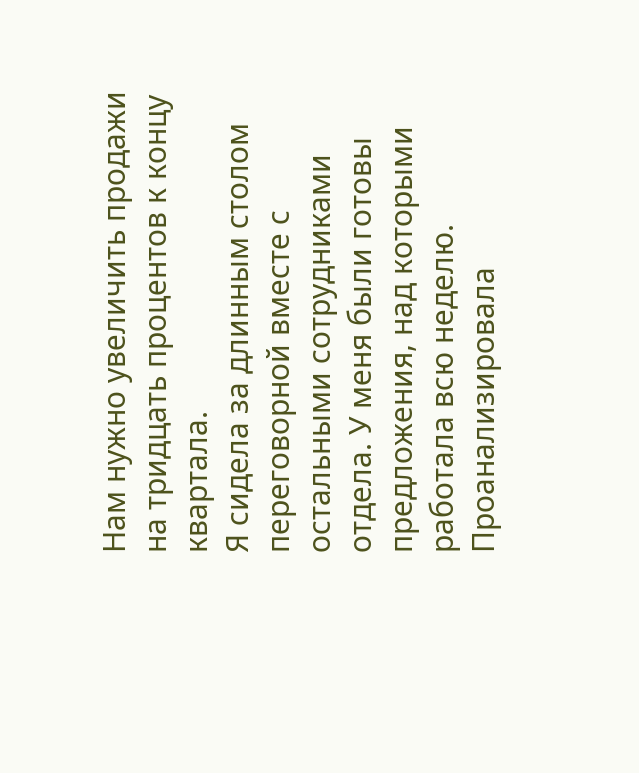Нам нужно увеличить продажи на тридцать процентов к концу квартала.
Я сидела за длинным столом переговорной вместе с остальными сотрудниками отдела. У меня были готовы предложения, над которыми работала всю неделю. Проанализировала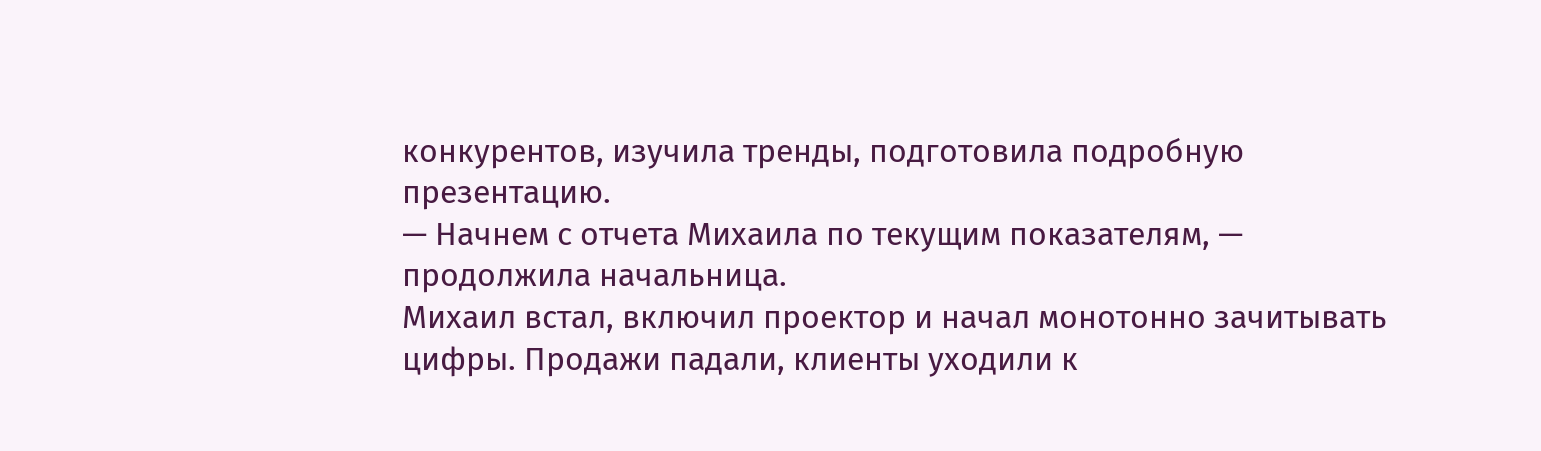конкурентов, изучила тренды, подготовила подробную презентацию.
— Начнем с отчета Михаила по текущим показателям, — продолжила начальница.
Михаил встал, включил проектор и начал монотонно зачитывать цифры. Продажи падали, клиенты уходили к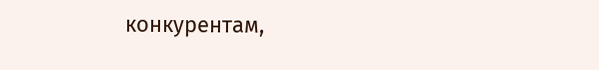конкурентам,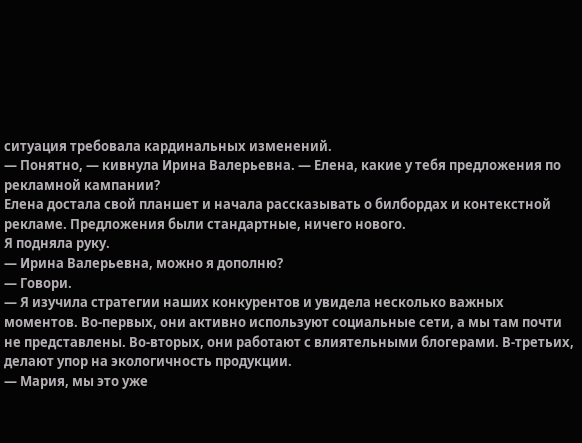ситуация требовала кардинальных изменений.
— Понятно, — кивнула Ирина Валерьевна. — Елена, какие у тебя предложения по рекламной кампании?
Елена достала свой планшет и начала рассказывать о билбордах и контекстной рекламе. Предложения были стандартные, ничего нового.
Я подняла руку.
— Ирина Валерьевна, можно я дополню?
— Говори.
— Я изучила стратегии наших конкурентов и увидела несколько важных моментов. Во-первых, они активно используют социальные сети, а мы там почти не представлены. Во-вторых, они работают с влиятельными блогерами. В-третьих, делают упор на экологичность продукции.
— Мария, мы это уже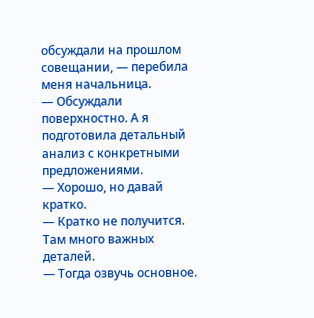обсуждали на прошлом совещании, — перебила меня начальница.
— Обсуждали поверхностно. А я подготовила детальный анализ с конкретными предложениями.
— Хорошо, но давай кратко.
— Кратко не получится. Там много важных деталей.
— Тогда озвучь основное.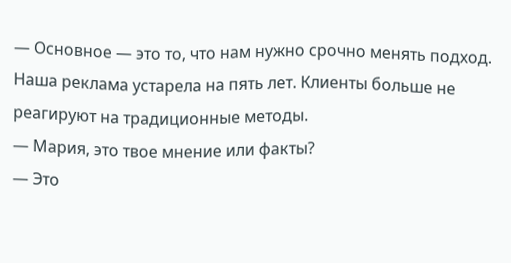— Основное — это то, что нам нужно срочно менять подход. Наша реклама устарела на пять лет. Клиенты больше не реагируют на традиционные методы.
— Мария, это твое мнение или факты?
— Это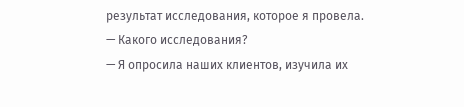результат исследования, которое я провела.
— Какого исследования?
— Я опросила наших клиентов, изучила их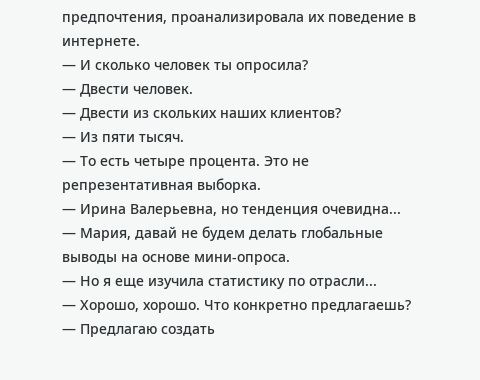предпочтения, проанализировала их поведение в интернете.
— И сколько человек ты опросила?
— Двести человек.
— Двести из скольких наших клиентов?
— Из пяти тысяч.
— То есть четыре процента. Это не репрезентативная выборка.
— Ирина Валерьевна, но тенденция очевидна...
— Мария, давай не будем делать глобальные выводы на основе мини-опроса.
— Но я еще изучила статистику по отрасли...
— Хорошо, хорошо. Что конкретно предлагаешь?
— Предлагаю создать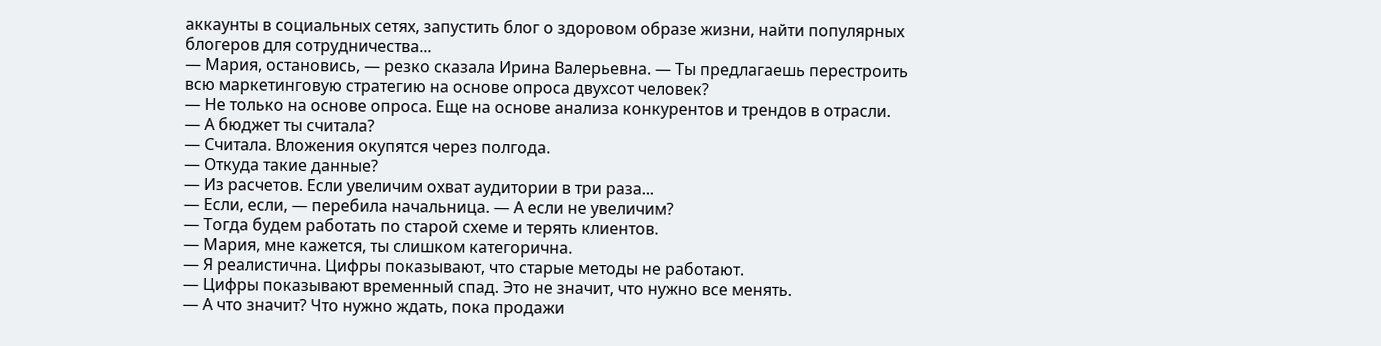аккаунты в социальных сетях, запустить блог о здоровом образе жизни, найти популярных блогеров для сотрудничества...
— Мария, остановись, — резко сказала Ирина Валерьевна. — Ты предлагаешь перестроить всю маркетинговую стратегию на основе опроса двухсот человек?
— Не только на основе опроса. Еще на основе анализа конкурентов и трендов в отрасли.
— А бюджет ты считала?
— Считала. Вложения окупятся через полгода.
— Откуда такие данные?
— Из расчетов. Если увеличим охват аудитории в три раза...
— Если, если, — перебила начальница. — А если не увеличим?
— Тогда будем работать по старой схеме и терять клиентов.
— Мария, мне кажется, ты слишком категорична.
— Я реалистична. Цифры показывают, что старые методы не работают.
— Цифры показывают временный спад. Это не значит, что нужно все менять.
— А что значит? Что нужно ждать, пока продажи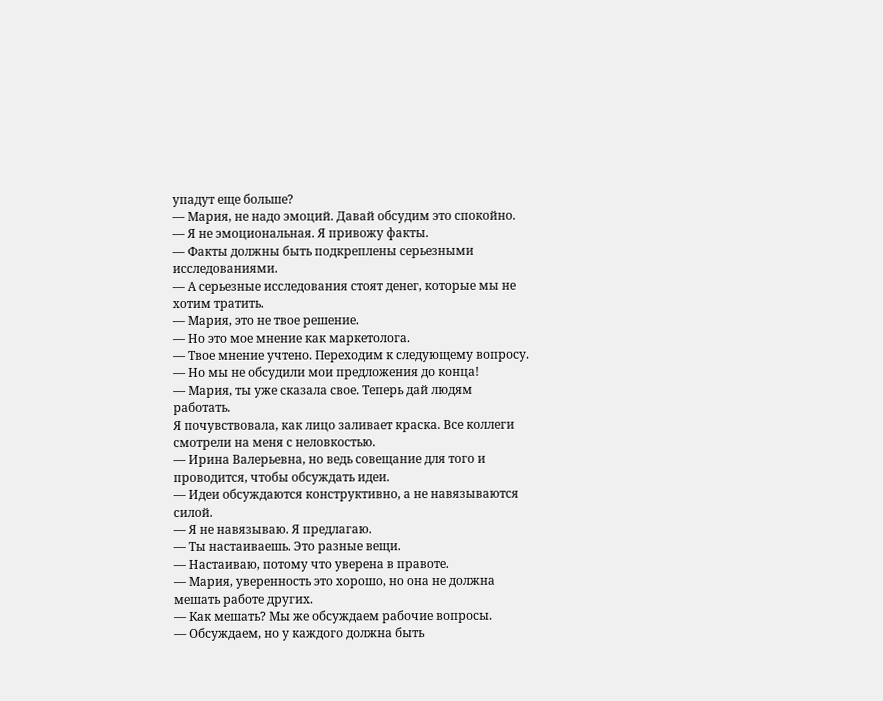упадут еще больше?
— Мария, не надо эмоций. Давай обсудим это спокойно.
— Я не эмоциональная. Я привожу факты.
— Факты должны быть подкреплены серьезными исследованиями.
— А серьезные исследования стоят денег, которые мы не хотим тратить.
— Мария, это не твое решение.
— Но это мое мнение как маркетолога.
— Твое мнение учтено. Переходим к следующему вопросу.
— Но мы не обсудили мои предложения до конца!
— Мария, ты уже сказала свое. Теперь дай людям работать.
Я почувствовала, как лицо заливает краска. Все коллеги смотрели на меня с неловкостью.
— Ирина Валерьевна, но ведь совещание для того и проводится, чтобы обсуждать идеи.
— Идеи обсуждаются конструктивно, а не навязываются силой.
— Я не навязываю. Я предлагаю.
— Ты настаиваешь. Это разные вещи.
— Настаиваю, потому что уверена в правоте.
— Мария, уверенность это хорошо, но она не должна мешать работе других.
— Как мешать? Мы же обсуждаем рабочие вопросы.
— Обсуждаем, но у каждого должна быть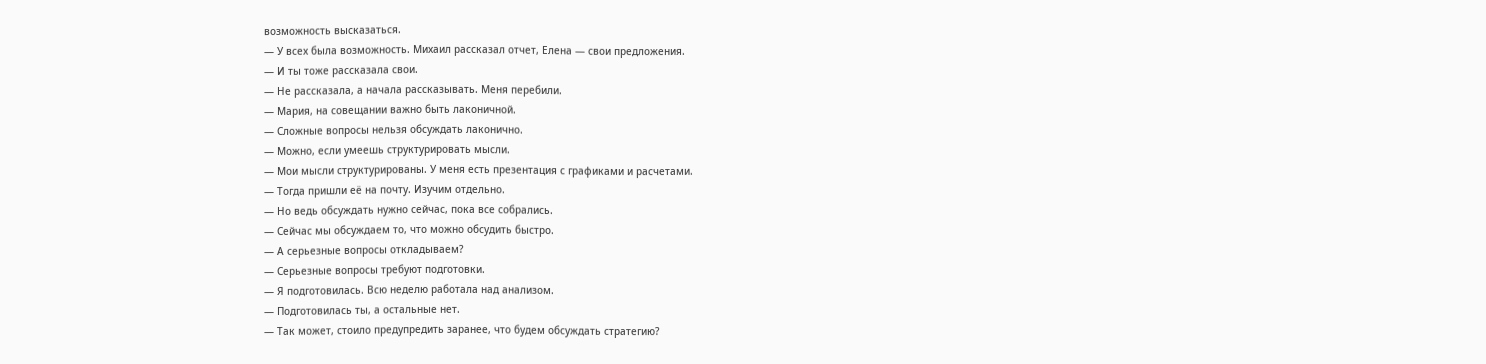возможность высказаться.
— У всех была возможность. Михаил рассказал отчет, Елена — свои предложения.
— И ты тоже рассказала свои.
— Не рассказала, а начала рассказывать. Меня перебили.
— Мария, на совещании важно быть лаконичной.
— Сложные вопросы нельзя обсуждать лаконично.
— Можно, если умеешь структурировать мысли.
— Мои мысли структурированы. У меня есть презентация с графиками и расчетами.
— Тогда пришли её на почту. Изучим отдельно.
— Но ведь обсуждать нужно сейчас, пока все собрались.
— Сейчас мы обсуждаем то, что можно обсудить быстро.
— А серьезные вопросы откладываем?
— Серьезные вопросы требуют подготовки.
— Я подготовилась. Всю неделю работала над анализом.
— Подготовилась ты, а остальные нет.
— Так может, стоило предупредить заранее, что будем обсуждать стратегию?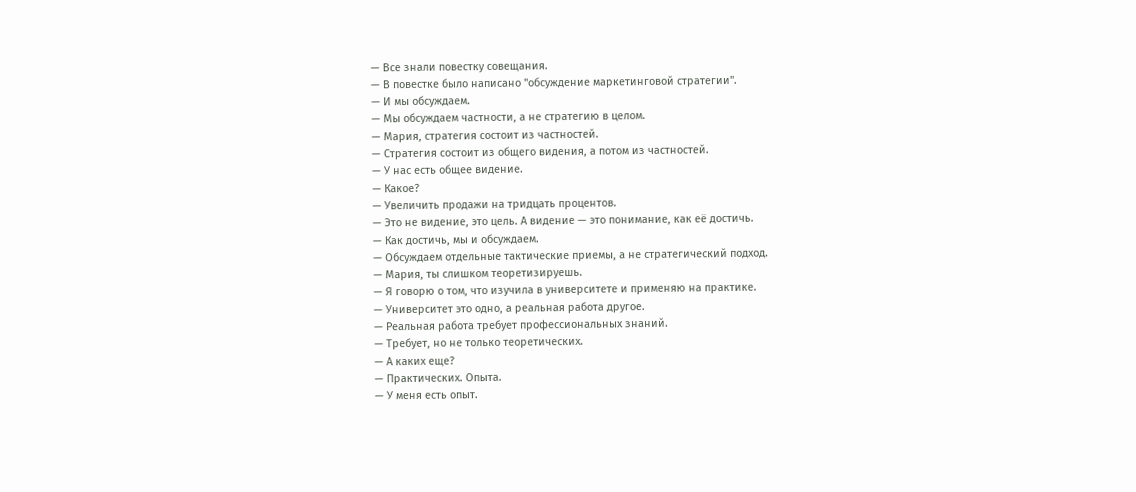— Все знали повестку совещания.
— В повестке было написано "обсуждение маркетинговой стратегии".
— И мы обсуждаем.
— Мы обсуждаем частности, а не стратегию в целом.
— Мария, стратегия состоит из частностей.
— Стратегия состоит из общего видения, а потом из частностей.
— У нас есть общее видение.
— Какое?
— Увеличить продажи на тридцать процентов.
— Это не видение, это цель. А видение — это понимание, как её достичь.
— Как достичь, мы и обсуждаем.
— Обсуждаем отдельные тактические приемы, а не стратегический подход.
— Мария, ты слишком теоретизируешь.
— Я говорю о том, что изучила в университете и применяю на практике.
— Университет это одно, а реальная работа другое.
— Реальная работа требует профессиональных знаний.
— Требует, но не только теоретических.
— А каких еще?
— Практических. Опыта.
— У меня есть опыт.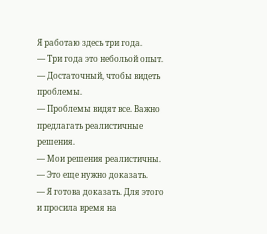Я работаю здесь три года.
— Три года это небольой опыт.
— Достаточный, чтобы видеть проблемы.
— Проблемы видят все. Важно предлагать реалистичные решения.
— Мои решения реалистичны.
— Это еще нужно доказать.
— Я готова доказать. Для этого и просила время на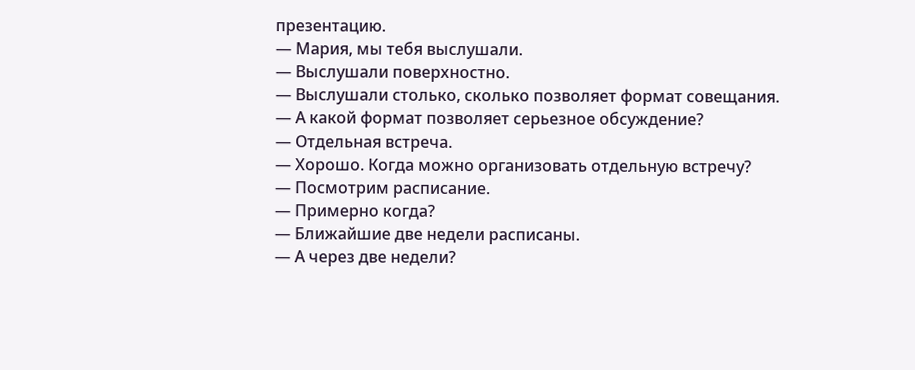презентацию.
— Мария, мы тебя выслушали.
— Выслушали поверхностно.
— Выслушали столько, сколько позволяет формат совещания.
— А какой формат позволяет серьезное обсуждение?
— Отдельная встреча.
— Хорошо. Когда можно организовать отдельную встречу?
— Посмотрим расписание.
— Примерно когда?
— Ближайшие две недели расписаны.
— А через две недели?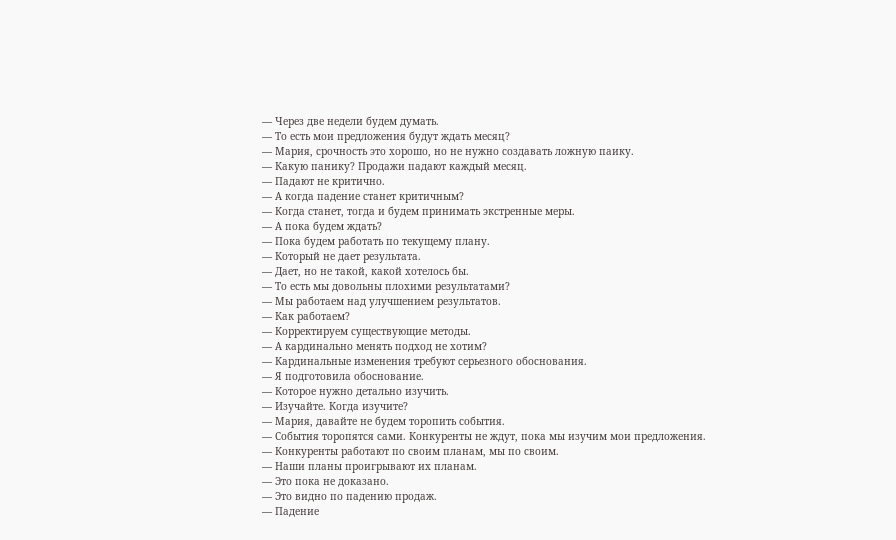— Через две недели будем думать.
— То есть мои предложения будут ждать месяц?
— Мария, срочность это хорошо, но не нужно создавать ложную паику.
— Какую панику? Продажи падают каждый месяц.
— Падают не критично.
— А когда падение станет критичным?
— Когда станет, тогда и будем принимать экстренные меры.
— А пока будем ждать?
— Пока будем работать по текущему плану.
— Который не дает результата.
— Дает, но не такой, какой хотелось бы.
— То есть мы довольны плохими результатами?
— Мы работаем над улучшением результатов.
— Как работаем?
— Корректируем существующие методы.
— А кардинально менять подход не хотим?
— Кардинальные изменения требуют серьезного обоснования.
— Я подготовила обоснование.
— Которое нужно детально изучить.
— Изучайте. Когда изучите?
— Мария, давайте не будем торопить события.
— События торопятся сами. Конкуренты не ждут, пока мы изучим мои предложения.
— Конкуренты работают по своим планам, мы по своим.
— Наши планы проигрывают их планам.
— Это пока не доказано.
— Это видно по падению продаж.
— Падение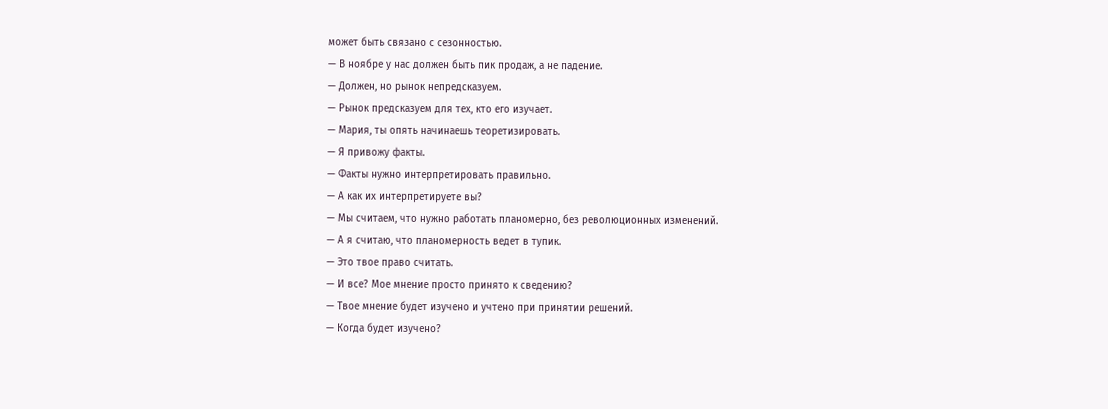может быть связано с сезонностью.
— В ноябре у нас должен быть пик продаж, а не падение.
— Должен, но рынок непредсказуем.
— Рынок предсказуем для тех, кто его изучает.
— Мария, ты опять начинаешь теоретизировать.
— Я привожу факты.
— Факты нужно интерпретировать правильно.
— А как их интерпретируете вы?
— Мы считаем, что нужно работать планомерно, без революционных изменений.
— А я считаю, что планомерность ведет в тупик.
— Это твое право считать.
— И все? Мое мнение просто принято к сведению?
— Твое мнение будет изучено и учтено при принятии решений.
— Когда будет изучено?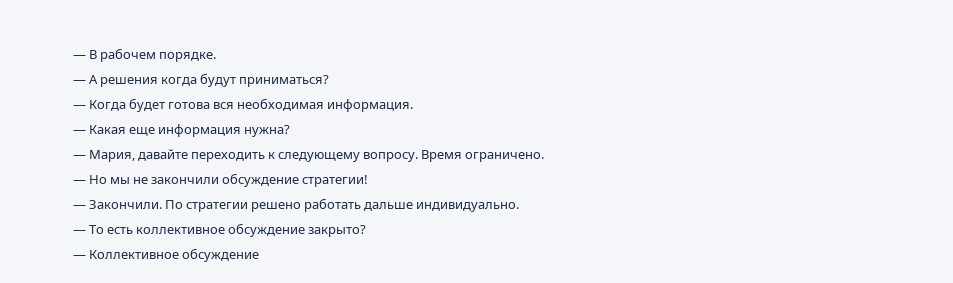— В рабочем порядке.
— А решения когда будут приниматься?
— Когда будет готова вся необходимая информация.
— Какая еще информация нужна?
— Мария, давайте переходить к следующему вопросу. Время ограничено.
— Но мы не закончили обсуждение стратегии!
— Закончили. По стратегии решено работать дальше индивидуально.
— То есть коллективное обсуждение закрыто?
— Коллективное обсуждение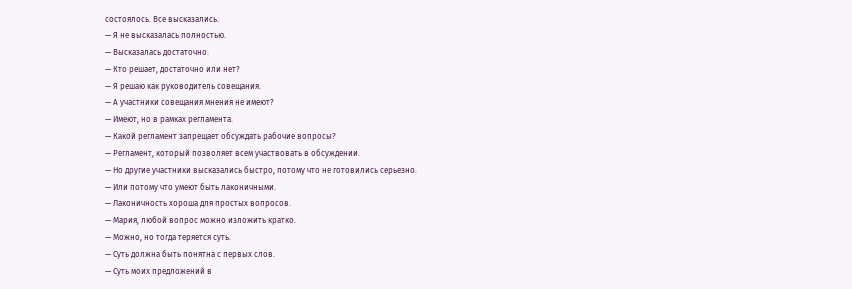состоялось. Все высказались.
— Я не высказалась полностью.
— Высказалась достаточно.
— Кто решает, достаточно или нет?
— Я решаю как руководитель совещания.
— А участники совещания мнения не имеют?
— Имеют, но в рамках регламента.
— Какой регламент запрещает обсуждать рабочие вопросы?
— Регламент, который позволяет всем участвовать в обсуждении.
— Но другие участники высказались быстро, потому что не готовились серьезно.
— Или потому что умеют быть лаконичными.
— Лаконичность хороша для простых вопросов.
— Мария, любой вопрос можно изложить кратко.
— Можно, но тогда теряется суть.
— Суть должна быть понятна с первых слов.
— Суть моих предложений в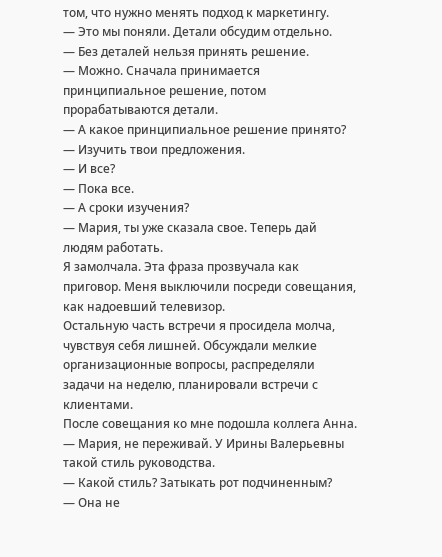том, что нужно менять подход к маркетингу.
— Это мы поняли. Детали обсудим отдельно.
— Без деталей нельзя принять решение.
— Можно. Сначала принимается принципиальное решение, потом прорабатываются детали.
— А какое принципиальное решение принято?
— Изучить твои предложения.
— И все?
— Пока все.
— А сроки изучения?
— Мария, ты уже сказала свое. Теперь дай людям работать.
Я замолчала. Эта фраза прозвучала как приговор. Меня выключили посреди совещания, как надоевший телевизор.
Остальную часть встречи я просидела молча, чувствуя себя лишней. Обсуждали мелкие организационные вопросы, распределяли задачи на неделю, планировали встречи с клиентами.
После совещания ко мне подошла коллега Анна.
— Мария, не переживай. У Ирины Валерьевны такой стиль руководства.
— Какой стиль? Затыкать рот подчиненным?
— Она не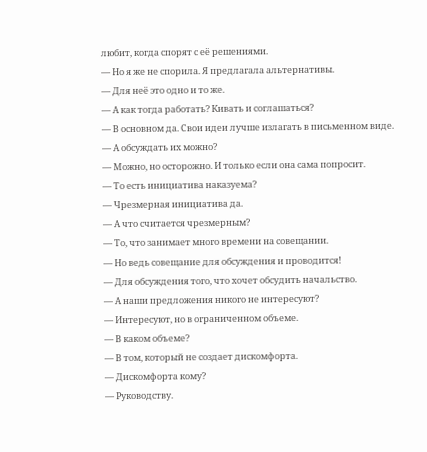любит, когда спорят с её решениями.
— Но я же не спорила. Я предлагала альтернативы.
— Для неё это одно и то же.
— А как тогда работать? Кивать и соглашаться?
— В основном да. Свои идеи лучше излагать в письменном виде.
— А обсуждать их можно?
— Можно, но осторожно. И только если она сама попросит.
— То есть инициатива наказуема?
— Чрезмерная инициатива да.
— А что считается чрезмерным?
— То, что занимает много времени на совещании.
— Но ведь совещание для обсуждения и проводится!
— Для обсуждения того, что хочет обсудить начальство.
— А наши предложения никого не интересуют?
— Интересуют, но в ограниченном объеме.
— В каком объеме?
— В том, который не создает дискомфорта.
— Дискомфорта кому?
— Руководству.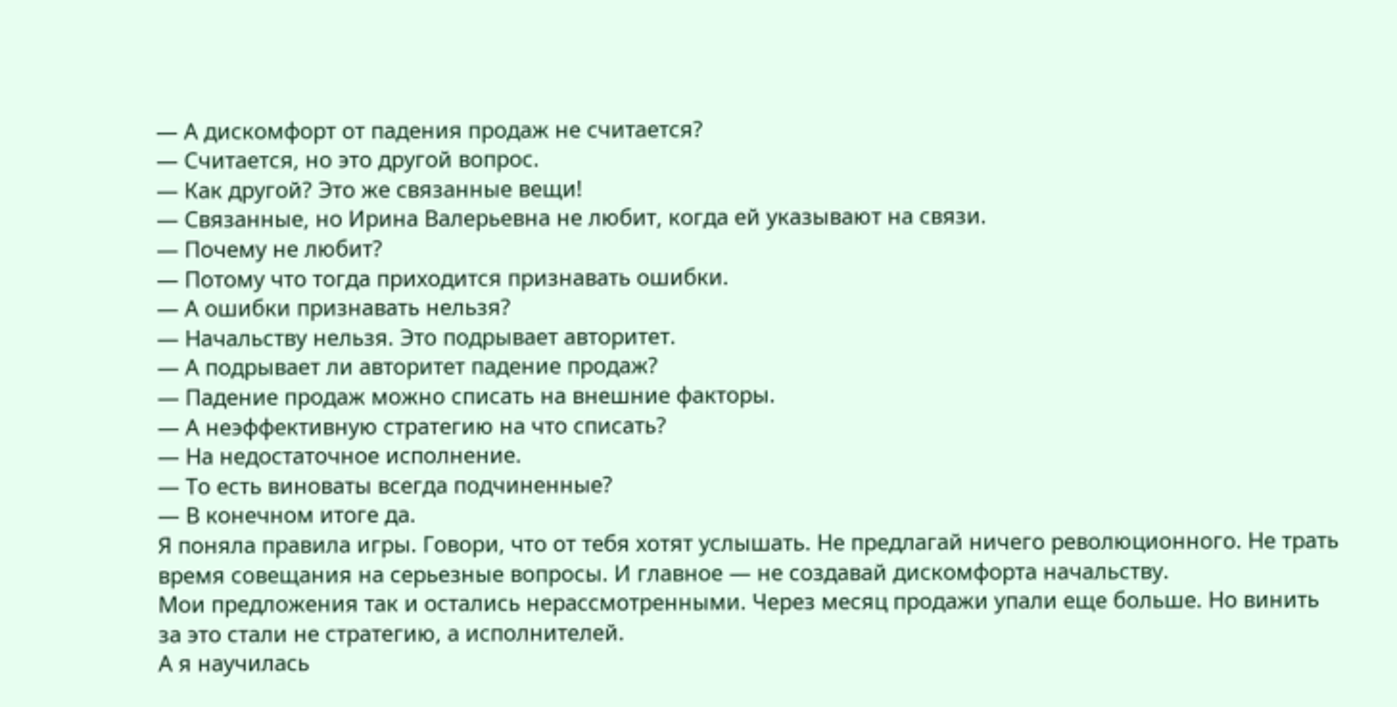— А дискомфорт от падения продаж не считается?
— Считается, но это другой вопрос.
— Как другой? Это же связанные вещи!
— Связанные, но Ирина Валерьевна не любит, когда ей указывают на связи.
— Почему не любит?
— Потому что тогда приходится признавать ошибки.
— А ошибки признавать нельзя?
— Начальству нельзя. Это подрывает авторитет.
— А подрывает ли авторитет падение продаж?
— Падение продаж можно списать на внешние факторы.
— А неэффективную стратегию на что списать?
— На недостаточное исполнение.
— То есть виноваты всегда подчиненные?
— В конечном итоге да.
Я поняла правила игры. Говори, что от тебя хотят услышать. Не предлагай ничего революционного. Не трать время совещания на серьезные вопросы. И главное — не создавай дискомфорта начальству.
Мои предложения так и остались нерассмотренными. Через месяц продажи упали еще больше. Но винить за это стали не стратегию, а исполнителей.
А я научилась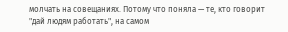молчать на совещаниях. Потому что поняла — те, кто говорит "дай людям работать", на самом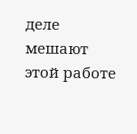деле мешают этой работе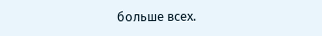больше всех.